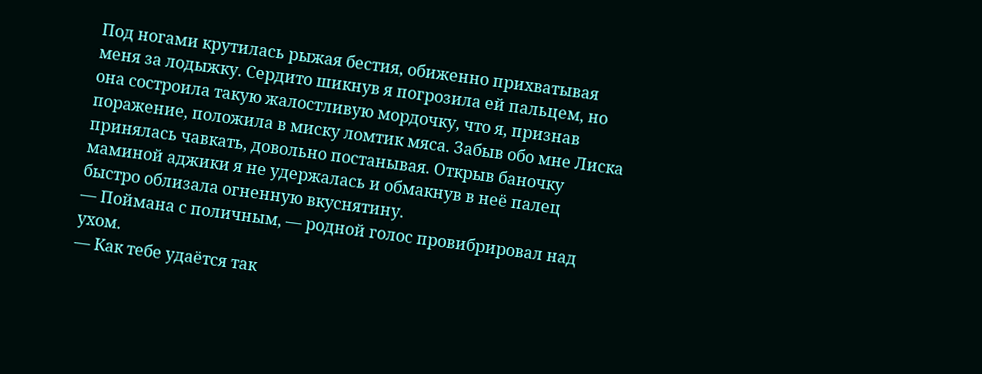Под ногами крутилась рыжая бестия, обиженно прихватывая меня за лодыжку. Сердито шикнув я погрозила ей пальцем, но она состроила такую жалостливую мордочку, что я, признав поражение, положила в миску ломтик мяса. Забыв обо мне Лиска принялась чавкать, довольно постанывая. Открыв баночку маминой аджики я не удержалась и обмакнув в неё палец быстро облизала огненную вкуснятину.
— Поймана с поличным, — родной голос провибрировал над ухом.
— Как тебе удаётся так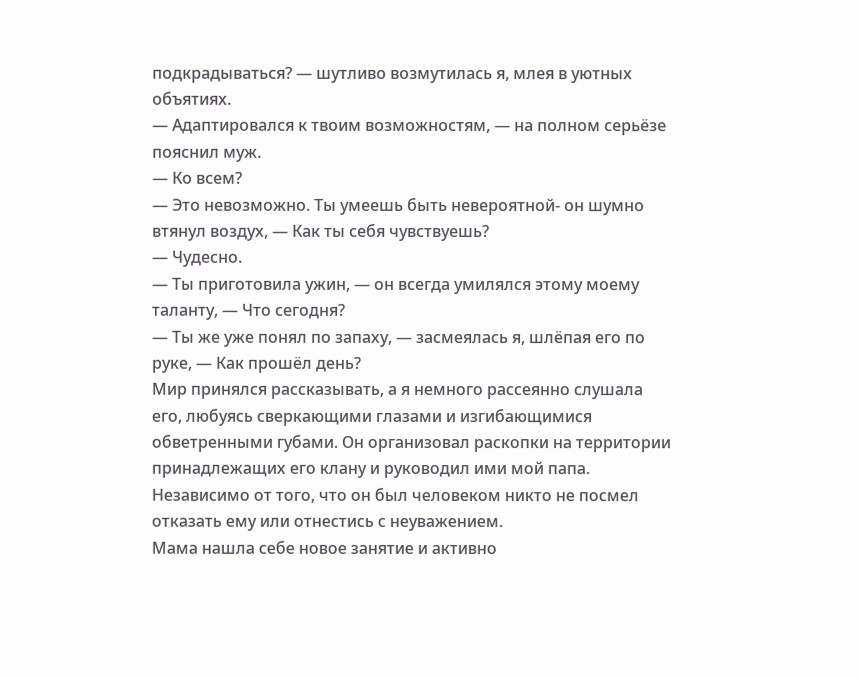подкрадываться? — шутливо возмутилась я, млея в уютных объятиях.
— Адаптировался к твоим возможностям, — на полном серьёзе пояснил муж.
— Ко всем?
— Это невозможно. Ты умеешь быть невероятной- он шумно втянул воздух, — Как ты себя чувствуешь?
— Чудесно.
— Ты приготовила ужин, — он всегда умилялся этому моему таланту, — Что сегодня?
— Ты же уже понял по запаху, — засмеялась я, шлёпая его по руке, — Как прошёл день?
Мир принялся рассказывать, а я немного рассеянно слушала его, любуясь сверкающими глазами и изгибающимися обветренными губами. Он организовал раскопки на территории принадлежащих его клану и руководил ими мой папа. Независимо от того, что он был человеком никто не посмел отказать ему или отнестись с неуважением.
Мама нашла себе новое занятие и активно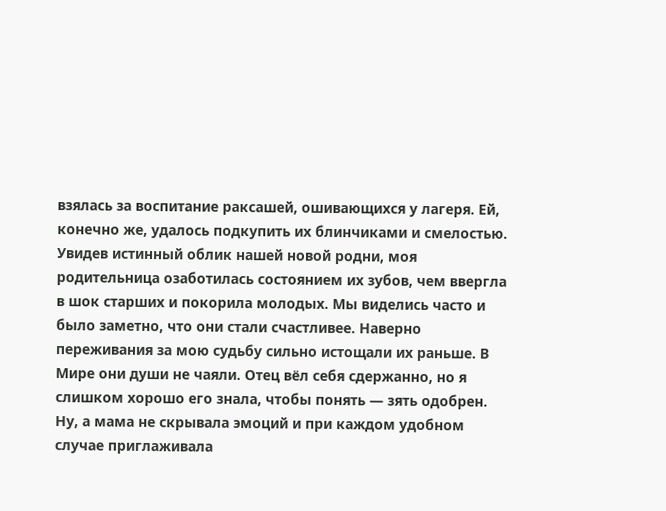взялась за воспитание раксашей, ошивающихся у лагеря. Ей, конечно же, удалось подкупить их блинчиками и смелостью. Увидев истинный облик нашей новой родни, моя родительница озаботилась состоянием их зубов, чем ввергла в шок старших и покорила молодых. Мы виделись часто и было заметно, что они стали счастливее. Наверно переживания за мою судьбу сильно истощали их раньше. В Мире они души не чаяли. Отец вёл себя сдержанно, но я слишком хорошо его знала, чтобы понять — зять одобрен. Ну, а мама не скрывала эмоций и при каждом удобном случае приглаживала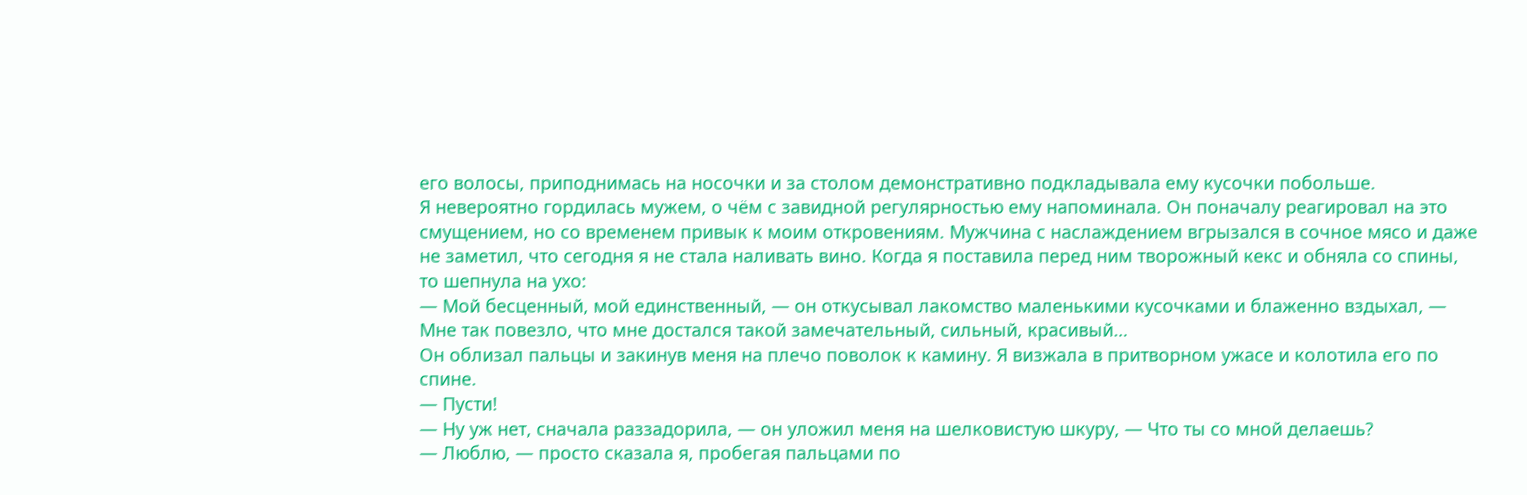его волосы, приподнимась на носочки и за столом демонстративно подкладывала ему кусочки побольше.
Я невероятно гордилась мужем, о чём с завидной регулярностью ему напоминала. Он поначалу реагировал на это смущением, но со временем привык к моим откровениям. Мужчина с наслаждением вгрызался в сочное мясо и даже не заметил, что сегодня я не стала наливать вино. Когда я поставила перед ним творожный кекс и обняла со спины, то шепнула на ухо:
— Мой бесценный, мой единственный, — он откусывал лакомство маленькими кусочками и блаженно вздыхал, — Мне так повезло, что мне достался такой замечательный, сильный, красивый…
Он облизал пальцы и закинув меня на плечо поволок к камину. Я визжала в притворном ужасе и колотила его по спине.
— Пусти!
— Ну уж нет, сначала раззадорила, — он уложил меня на шелковистую шкуру, — Что ты со мной делаешь?
— Люблю, — просто сказала я, пробегая пальцами по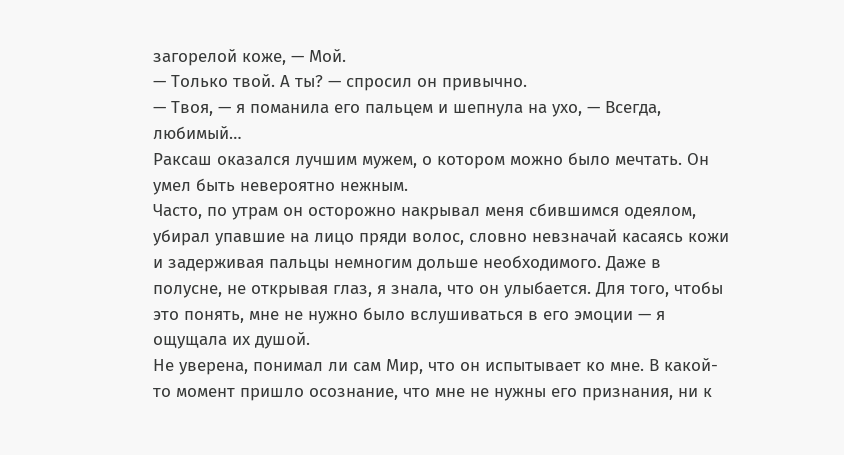загорелой коже, — Мой.
— Только твой. А ты? — спросил он привычно.
— Твоя, — я поманила его пальцем и шепнула на ухо, — Всегда, любимый…
Раксаш оказался лучшим мужем, о котором можно было мечтать. Он умел быть невероятно нежным.
Часто, по утрам он осторожно накрывал меня сбившимся одеялом, убирал упавшие на лицо пряди волос, словно невзначай касаясь кожи и задерживая пальцы немногим дольше необходимого. Даже в полусне, не открывая глаз, я знала, что он улыбается. Для того, чтобы это понять, мне не нужно было вслушиваться в его эмоции — я ощущала их душой.
Не уверена, понимал ли сам Мир, что он испытывает ко мне. В какой-то момент пришло осознание, что мне не нужны его признания, ни к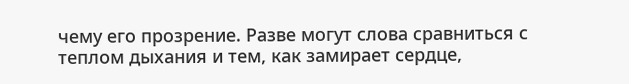чему его прозрение. Разве могут слова сравниться с теплом дыхания и тем, как замирает сердце,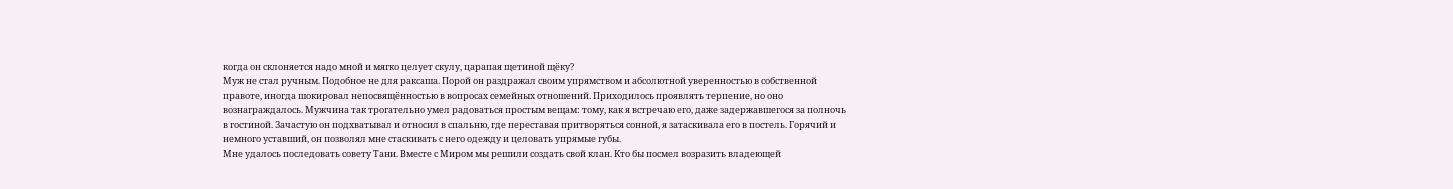когда он склоняется надо мной и мягко целует скулу, царапая щетиной щёку?
Муж не стал ручным. Подобное не для раксаша. Порой он раздражал своим упрямством и абсолютной уверенностью в собственной правоте, иногда шокировал непосвящённостью в вопросах семейных отношений. Приходилось проявлять терпение, но оно вознаграждалось. Мужчина так трогательно умел радоваться простым вещам: тому, как я встречаю его, даже задержавшегося за полночь в гостиной. Зачастую он подхватывал и относил в спальню, где переставая притворяться сонной, я затаскивала его в постель. Горячий и немного уставший, он позволял мне стаскивать с него одежду и целовать упрямые губы.
Мне удалось последовать совету Тани. Вместе с Миром мы решили создать свой клан. Кто бы посмел возразить владеющей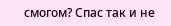смогом? Спас так и не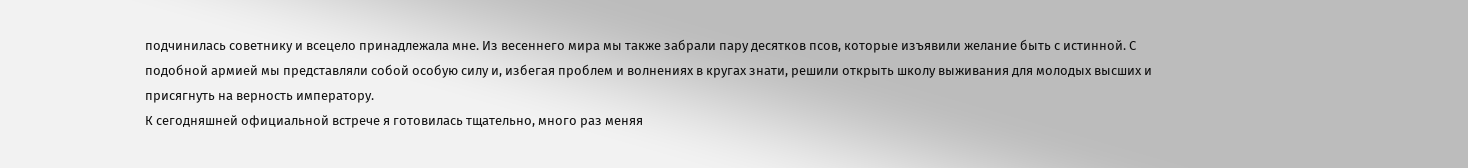подчинилась советнику и всецело принадлежала мне. Из весеннего мира мы также забрали пару десятков псов, которые изъявили желание быть с истинной. С подобной армией мы представляли собой особую силу и, избегая проблем и волнениях в кругах знати, решили открыть школу выживания для молодых высших и присягнуть на верность императору.
К сегодняшней официальной встрече я готовилась тщательно, много раз меняя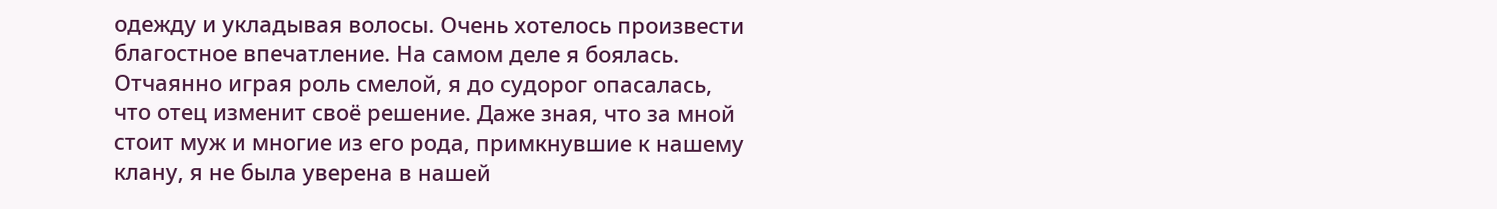одежду и укладывая волосы. Очень хотелось произвести благостное впечатление. На самом деле я боялась. Отчаянно играя роль смелой, я до судорог опасалась, что отец изменит своё решение. Даже зная, что за мной стоит муж и многие из его рода, примкнувшие к нашему клану, я не была уверена в нашей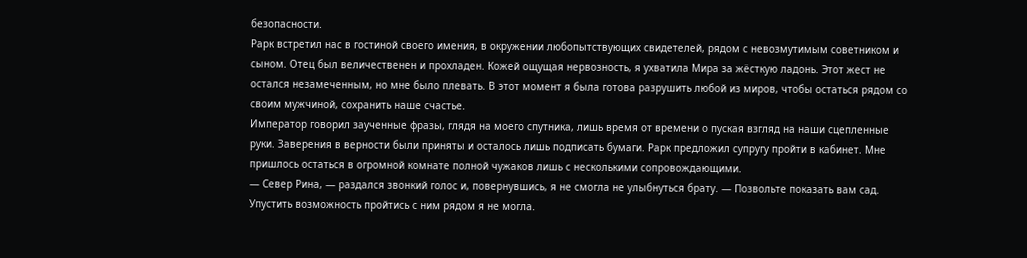безопасности.
Рарк встретил нас в гостиной своего имения, в окружении любопытствующих свидетелей, рядом с невозмутимым советником и сыном. Отец был величественен и прохладен. Кожей ощущая нервозность, я ухватила Мира за жёсткую ладонь. Этот жест не остался незамеченным, но мне было плевать. В этот момент я была готова разрушить любой из миров, чтобы остаться рядом со своим мужчиной, сохранить наше счастье.
Император говорил заученные фразы, глядя на моего спутника, лишь время от времени о пуская взгляд на наши сцепленные руки. Заверения в верности были приняты и осталось лишь подписать бумаги. Рарк предложил супругу пройти в кабинет. Мне пришлось остаться в огромной комнате полной чужаков лишь с несколькими сопровождающими.
— Север Рина, — раздался звонкий голос и, повернувшись, я не смогла не улыбнуться брату. — Позвольте показать вам сад.
Упустить возможность пройтись с ним рядом я не могла.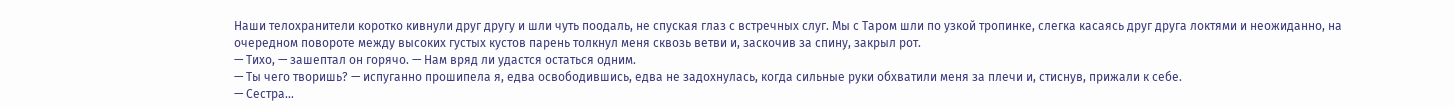Наши телохранители коротко кивнули друг другу и шли чуть поодаль, не спуская глаз с встречных слуг. Мы с Таром шли по узкой тропинке, слегка касаясь друг друга локтями и неожиданно, на очередном повороте между высоких густых кустов парень толкнул меня сквозь ветви и, заскочив за спину, закрыл рот.
— Тихо, — зашептал он горячо. — Нам вряд ли удастся остаться одним.
— Ты чего творишь? — испуганно прошипела я, едва освободившись, едва не задохнулась, когда сильные руки обхватили меня за плечи и, стиснув, прижали к себе.
— Сестра…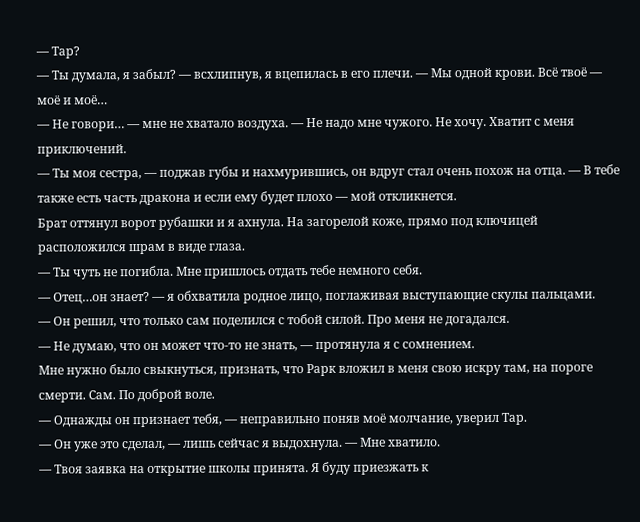— Тар?
— Ты думала, я забыл? — всхлипнув, я вцепилась в его плечи. — Мы одной крови. Всё твоё — моё и моё…
— Не говори… — мне не хватало воздуха. — Не надо мне чужого. Не хочу. Хватит с меня приключений.
— Ты моя сестра, — поджав губы и нахмурившись, он вдруг стал очень похож на отца. — В тебе также есть часть дракона и если ему будет плохо — мой откликнется.
Брат оттянул ворот рубашки и я ахнула. На загорелой коже, прямо под ключицей расположился шрам в виде глаза.
— Ты чуть не погибла. Мне пришлось отдать тебе немного себя.
— Отец…он знает? — я обхватила родное лицо, поглаживая выступающие скулы пальцами.
— Он решил, что только сам поделился с тобой силой. Про меня не догадался.
— Не думаю, что он может что-то не знать, — протянула я с сомнением.
Мне нужно было свыкнуться, признать, что Рарк вложил в меня свою искру там, на пороге смерти. Сам. По доброй воле.
— Однажды он признает тебя, — неправильно поняв моё молчание, уверил Тар.
— Он уже это сделал, — лишь сейчас я выдохнула. — Мне хватило.
— Твоя заявка на открытие школы принята. Я буду приезжать к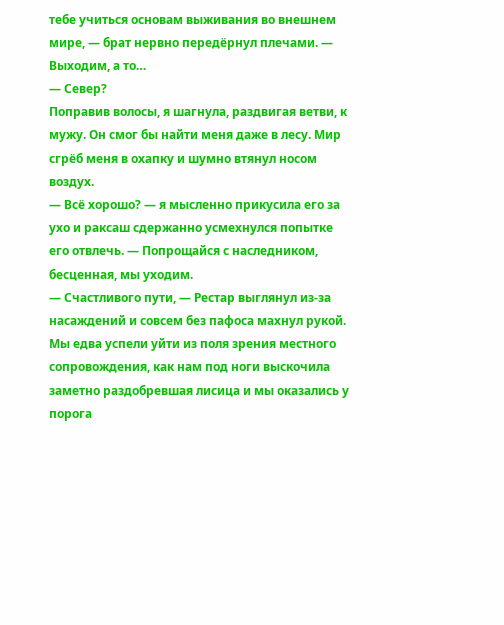тебе учиться основам выживания во внешнем мире, — брат нервно передёрнул плечами. — Выходим, а то…
— Север?
Поправив волосы, я шагнула, раздвигая ветви, к мужу. Он смог бы найти меня даже в лесу. Мир сгрёб меня в охапку и шумно втянул носом воздух.
— Всё хорошо? — я мысленно прикусила его за ухо и раксаш сдержанно усмехнулся попытке его отвлечь. — Попрощайся с наследником, бесценная, мы уходим.
— Счастливого пути, — Рестар выглянул из-за насаждений и совсем без пафоса махнул рукой.
Мы едва успели уйти из поля зрения местного сопровождения, как нам под ноги выскочила заметно раздобревшая лисица и мы оказались у порога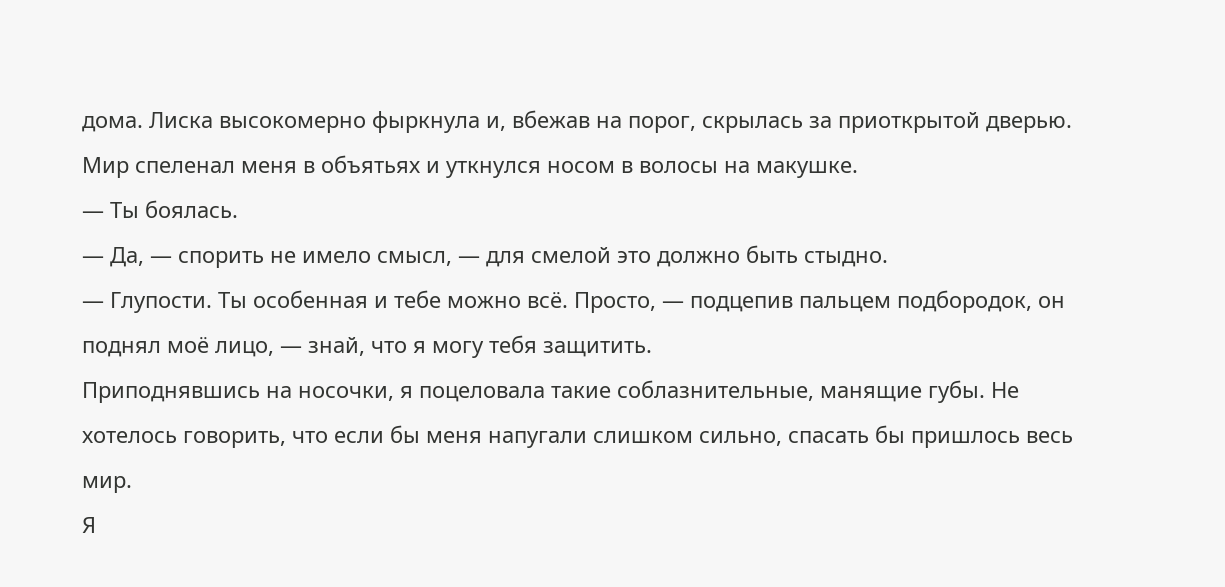дома. Лиска высокомерно фыркнула и, вбежав на порог, скрылась за приоткрытой дверью.
Мир спеленал меня в объятьях и уткнулся носом в волосы на макушке.
— Ты боялась.
— Да, — спорить не имело смысл, — для смелой это должно быть стыдно.
— Глупости. Ты особенная и тебе можно всё. Просто, — подцепив пальцем подбородок, он поднял моё лицо, — знай, что я могу тебя защитить.
Приподнявшись на носочки, я поцеловала такие соблазнительные, манящие губы. Не хотелось говорить, что если бы меня напугали слишком сильно, спасать бы пришлось весь мир.
Я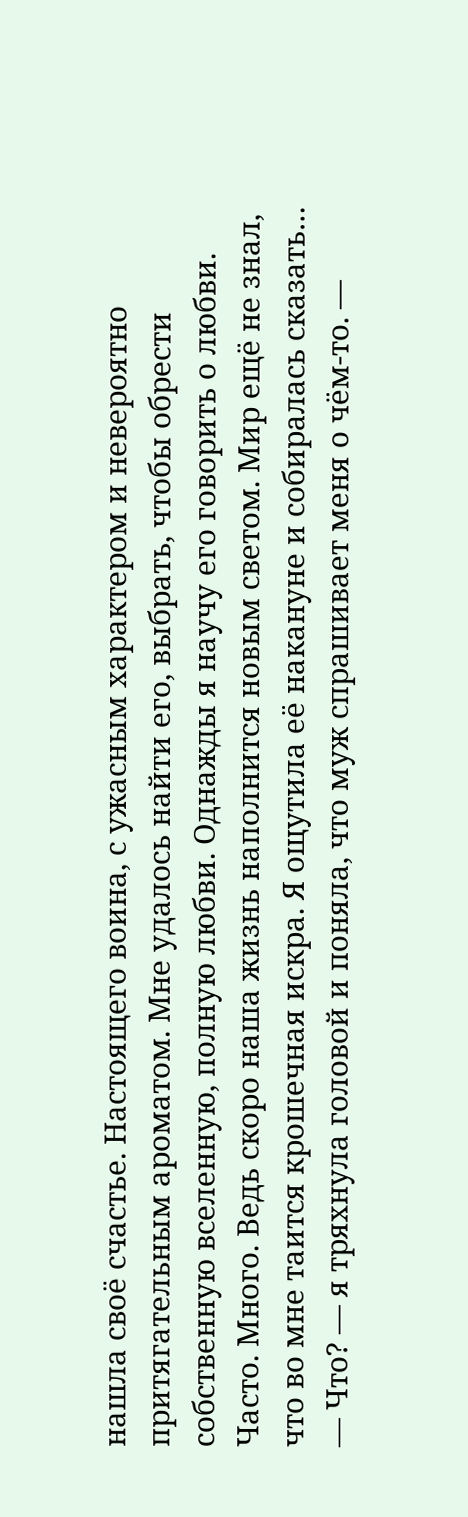нашла своё счастье. Настоящего воина, с ужасным характером и невероятно притягательным ароматом. Мне удалось найти его, выбрать, чтобы обрести собственную вселенную, полную любви. Однажды я научу его говорить о любви. Часто. Много. Ведь скоро наша жизнь наполнится новым светом. Мир ещё не знал, что во мне таится крошечная искра. Я ощутила её накануне и собиралась сказать…
— Что? — я тряхнула головой и поняла, что муж спрашивает меня о чём-то. —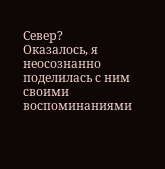Север?
Оказалось, я неосознанно поделилась с ним своими воспоминаниями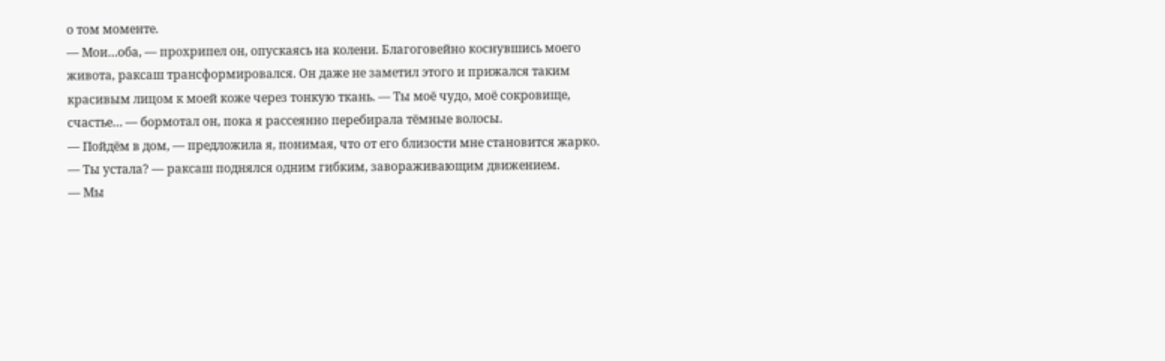о том моменте.
— Мои…оба, — прохрипел он, опускаясь на колени. Благоговейно коснувшись моего живота, раксаш трансформировался. Он даже не заметил этого и прижался таким красивым лицом к моей коже через тонкую ткань. — Ты моё чудо, моё сокровище, счастье… — бормотал он, пока я рассеянно перебирала тёмные волосы.
— Пойдём в дом, — предложила я, понимая, что от его близости мне становится жарко.
— Ты устала? — раксаш поднялся одним гибким, завораживающим движением.
— Мы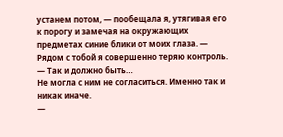устанем потом, — пообещала я, утягивая его к порогу и замечая на окружающих предметах синие блики от моих глаза. — Рядом с тобой я совершенно теряю контроль.
— Так и должно быть…
Не могла с ним не согласиться. Именно так и никак иначе.
—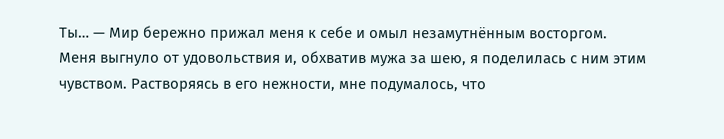Ты… — Мир бережно прижал меня к себе и омыл незамутнённым восторгом.
Меня выгнуло от удовольствия и, обхватив мужа за шею, я поделилась с ним этим чувством. Растворяясь в его нежности, мне подумалось, что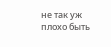не так уж плохо быть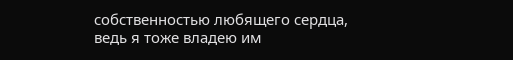собственностью любящего сердца, ведь я тоже владею им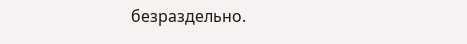безраздельно.